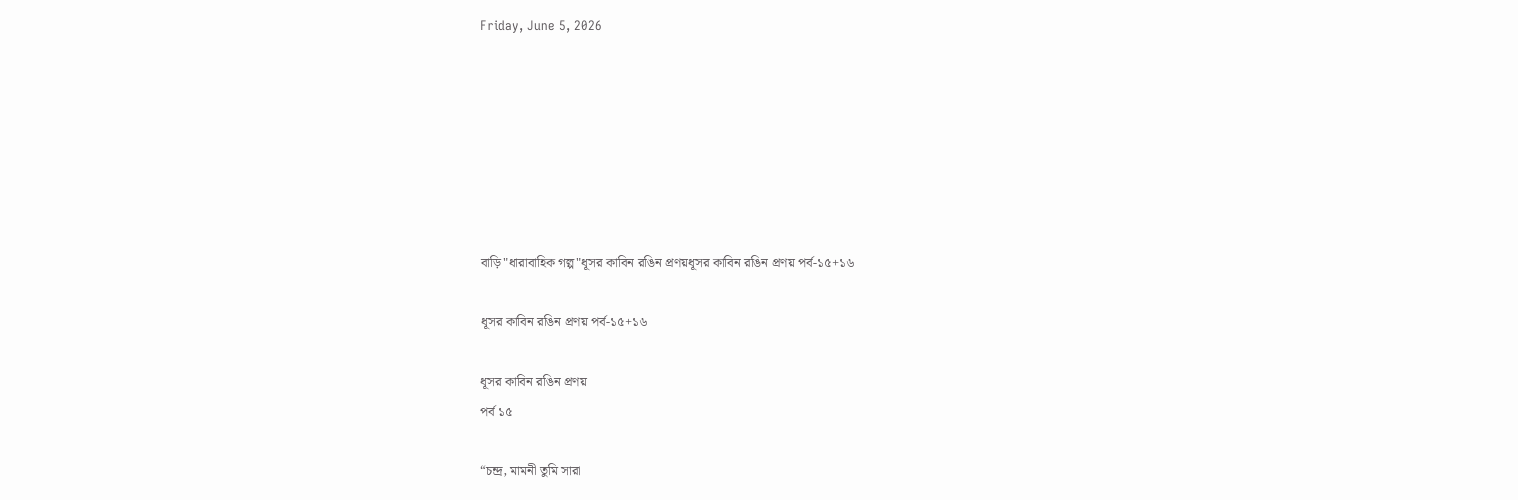Friday, June 5, 2026







বাড়ি"ধারাবাহিক গল্প"ধূসর কাবিন রঙিন প্রণয়ধূসর কাবিন রঙিন প্রণয় পর্ব-১৫+১৬

ধূসর কাবিন রঙিন প্রণয় পর্ব-১৫+১৬

ধূসর কাবিন রঙিন প্রণয়
পর্ব ১৫

“চন্দ্র, মামনী তুমি সারা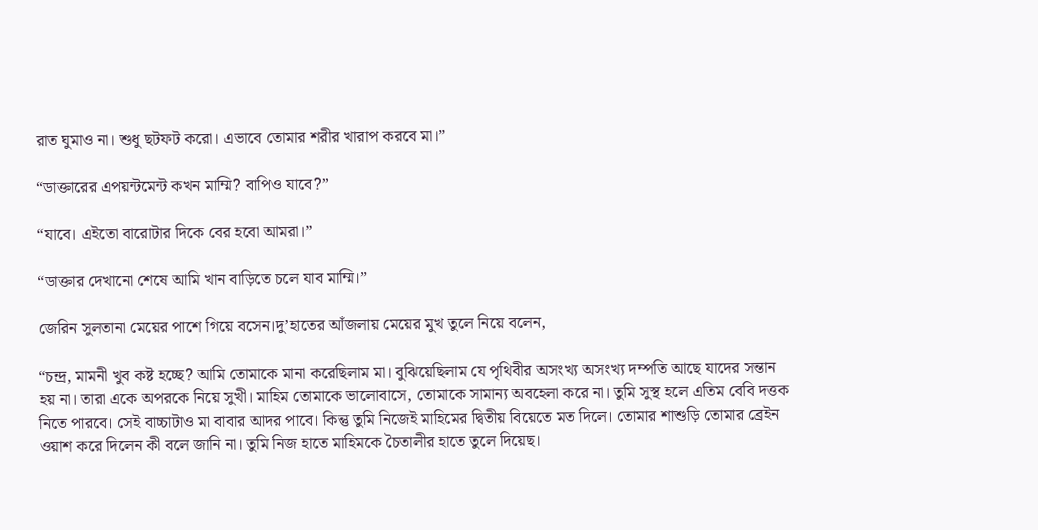রাত ঘুমাও না। শুধু ছটফট করো। এভাবে তোমার শরীর খারাপ করবে মা।”

“ডাক্তারের এপয়ন্টমেন্ট কখন মাম্মি? বাপিও যাবে?”

“যাবে। এইতো বারোটার দিকে বের হবো আমরা।”

“ডাক্তার দেখানো শেষে আমি খান বাড়িতে চলে যাব মাম্মি।”

জেরিন সুলতানা মেয়ের পাশে গিয়ে বসেন।দু’হাতের আঁজলায় মেয়ের মুখ তুলে নিয়ে বলেন,

“চন্দ্র, মামনী খুব কষ্ট হচ্ছে? আমি তোমাকে মানা করেছিলাম মা। বুঝিয়েছিলাম যে পৃথিবীর অসংখ্য অসংখ্য দম্পতি আছে যাদের সন্তান হয় না। তারা একে অপরকে নিয়ে সুখী। মাহিম তোমাকে ভালোবাসে, তোমাকে সামান্য অবহেলা করে না। তুমি সুস্থ হলে এতিম বেবি দত্তক নিতে পারবে। সেই বাচ্চাটাও মা বাবার আদর পাবে। কিন্তু তুমি নিজেই মাহিমের দ্বিতীয় বিয়েতে মত দিলে। তোমার শাশুড়ি তোমার ব্রেইন ওয়াশ করে দিলেন কী বলে জানি না। তুমি নিজ হাতে মাহিমকে চৈতালীর হাতে তুলে দিয়েছ।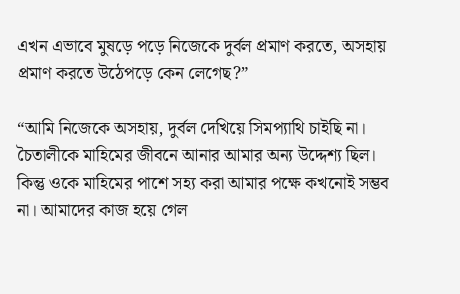এখন এভাবে মুষড়ে পড়ে নিজেকে দুর্বল প্রমাণ করতে, অসহায় প্রমাণ করতে উঠেপড়ে কেন লেগেছ?”

“আমি নিজেকে অসহায়, দুর্বল দেখিয়ে সিমপ্যাথি চাইছি না। চৈতালীকে মাহিমের জীবনে আনার আমার অন্য উদ্দেশ্য ছিল। কিন্তু ওকে মাহিমের পাশে সহ্য করা আমার পক্ষে কখনোই সম্ভব না। আমাদের কাজ হয়ে গেল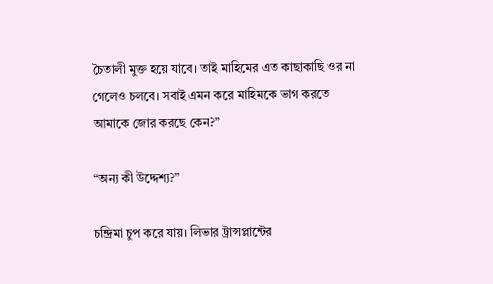চৈতালী মুক্ত হয়ে যাবে। তাই মাহিমের এত কাছাকাছি ওর না গেলেও চলবে। সবাই এমন করে মাহিমকে ভাগ করতে আমাকে জোর করছে কেন?”

“অন্য কী উদ্দেশ্য?”

চন্দ্রিমা চুপ করে যায়। লিভার ট্রান্সপ্লান্টের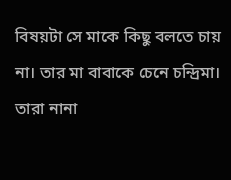বিষয়টা সে মাকে কিছু বলতে চায় না। তার মা বাবাকে চেনে চন্দ্রিমা। তারা নানা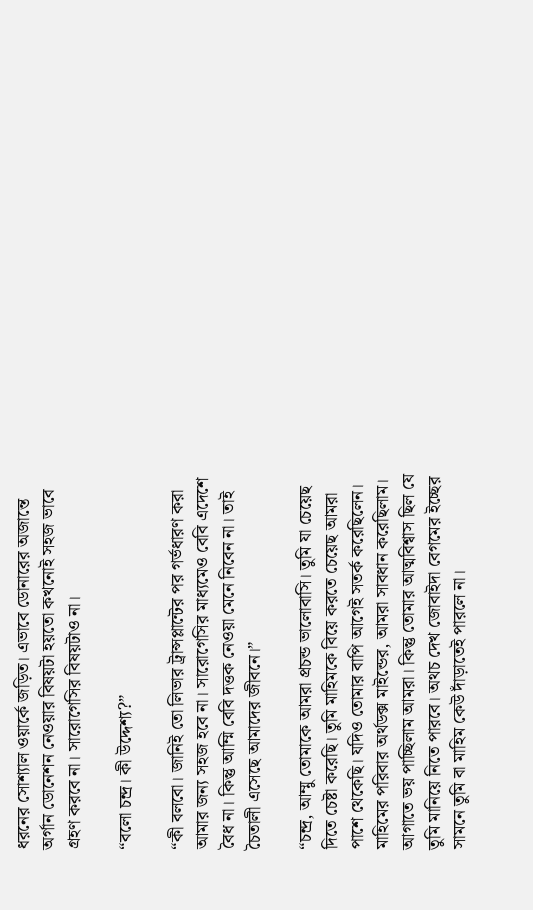ধরনের সোশ্যাল ওয়ার্কে জড়িত। এভাবে ডোনারের অজান্তে অর্গান ডোনেশন নেওয়ার বিষয়টা হয়তো কখনোই সহজ ভাবে গ্রহণ করবে না। সারোগেসির বিষয়টাও না।

“বলো চন্দ্র। কী উদ্দেশ্য?”

“কী বলবো। জানিই তো লিভার ট্রান্সপ্লান্টের পর গর্ভধারণ করা আমার জন্য সহজ হবে না। সারোগেসির মাধ্যমেও বেবি এদেশে বৈধ না। কিন্তু আম্মি বেবি দত্তক নেওয়া মেনে নিবেন না। তাই চৈতালী এসেছে আমাদের জীবনে।”

“চন্দ্র, আম্মু তোমাকে আমরা প্রচন্ড ভালোবাসি। তুমি যা চেয়েছ দিতে চেষ্টা করেছি। তুমি মাহিমকে বিয়ে করতে চেয়েছ আমরা পাশে থেকেছি। যদিও তোমার বাপি আগেই সতর্ক করেছিলেন। মাহিমের পরিবার অর্থডক্স মাইন্ডের, আমরা সাবধান করেছিলাম। আগাতে ভয় পাচ্ছিলাম আমরা। কিন্তু তোমার আত্মবিশ্বাস ছিল যে তুমি মানিয়ে নিতে পারবে। অথচ দেখ জোবাইদা বেগমের ইচ্ছের সামনে তুমি বা মাহিম কেউ দাঁড়াতেই পারলে না।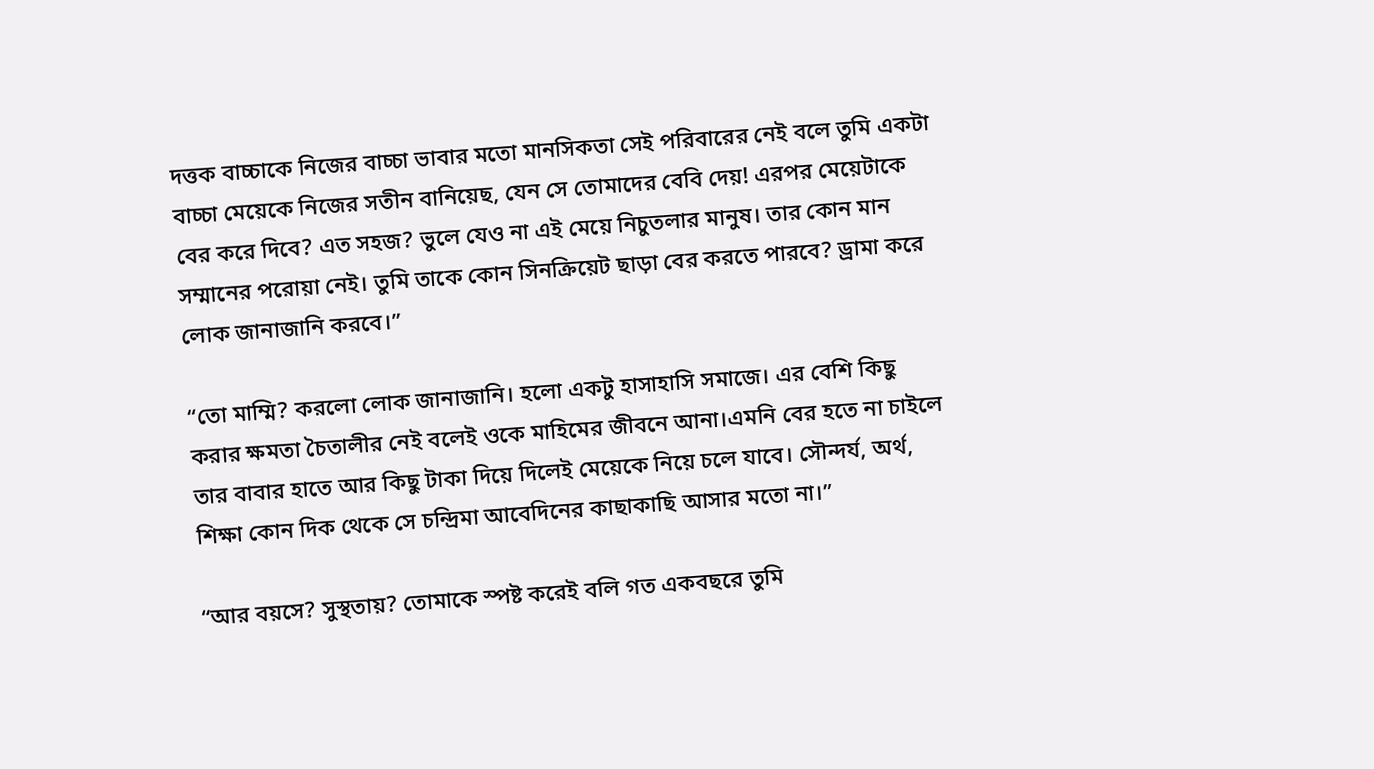দত্তক বাচ্চাকে নিজের বাচ্চা ভাবার মতো মানসিকতা সেই পরিবারের নেই বলে তুমি একটা বাচ্চা মেয়েকে নিজের সতীন বানিয়েছ, যেন সে তোমাদের বেবি দেয়! এরপর মেয়েটাকে বের করে দিবে? এত সহজ? ভুলে যেও না এই মেয়ে নিচুতলার মানুষ। তার কোন মান সম্মানের পরোয়া নেই। তুমি তাকে কোন সিনক্রিয়েট ছাড়া বের করতে পারবে? ড্রামা করে লোক জানাজানি করবে।”

“তো মাম্মি? করলো লোক জানাজানি। হলো একটু হাসাহাসি সমাজে। এর বেশি কিছু করার ক্ষমতা চৈতালীর নেই বলেই ওকে মাহিমের জীবনে আনা।এমনি বের হতে না চাইলে তার বাবার হাতে আর কিছু টাকা দিয়ে দিলেই মেয়েকে নিয়ে চলে যাবে। সৌন্দর্য, অর্থ, শিক্ষা কোন দিক থেকে সে চন্দ্রিমা আবেদিনের কাছাকাছি আসার মতো না।”

“আর বয়সে? সুস্থতায়? তোমাকে স্পষ্ট করেই বলি গত একবছরে তুমি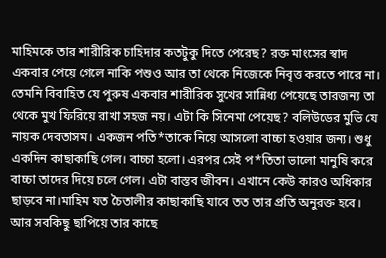মাহিমকে তার শারীরিক চাহিদার কতটুকু দিতে পেরেছ? রক্ত মাংসের স্বাদ একবার পেয়ে গেলে নাকি পশুও আর তা থেকে নিজেকে নিবৃত্ত করতে পারে না। তেমনি বিবাহিত যে পুরুষ একবার শারীরিক সুখের সান্নিধ্য পেয়েছে তারজন্য তা থেকে মুখ ফিরিয়ে রাখা সহজ নয়। এটা কি সিনেমা পেয়েছ? বলিউডের মুভি যে নায়ক দেবতাসম। একজন পতি*তাকে নিয়ে আসলো বাচ্চা হওয়ার জন্য। শুধু একদিন কাছাকাছি গেল। বাচ্চা হলো। এরপর সেই প*তিতা ভালো মানুষি করে বাচ্চা তাদের দিয়ে চলে গেল। এটা বাস্তব জীবন। এখানে কেউ কারও অধিকার ছাড়বে না।মাহিম যত চৈতালীর কাছাকাছি যাবে তত তার প্রতি অনুরক্ত হবে। আর সবকিছু ছাপিয়ে তার কাছে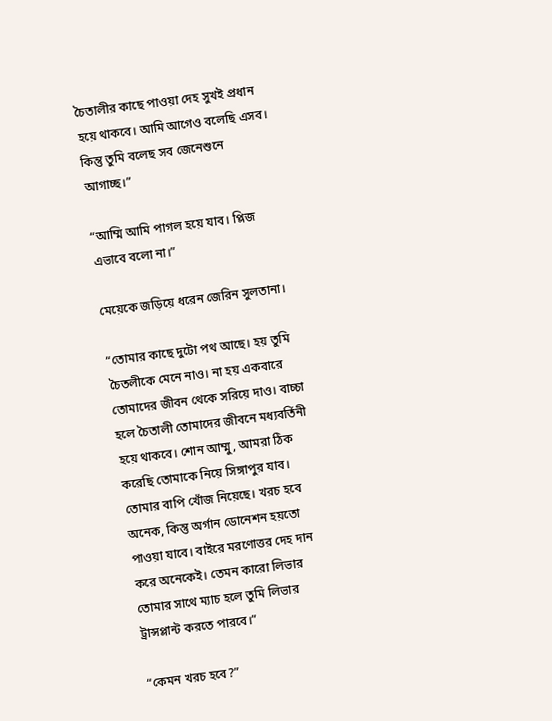চৈতালীর কাছে পাওয়া দেহ সুখই প্রধান হয়ে থাকবে। আমি আগেও বলেছি এসব। কিন্তু তুমি বলেছ সব জেনেশুনে আগাচ্ছ।”

“আম্মি আমি পাগল হয়ে যাব। প্লিজ এভাবে বলো না।”

মেয়েকে জড়িয়ে ধরেন জেরিন সুলতানা।

“তোমার কাছে দুটো পথ আছে। হয় তুমি চৈতলীকে মেনে নাও। না হয় একবারে তোমাদের জীবন থেকে সরিয়ে দাও। বাচ্চা হলে চৈতালী তোমাদের জীবনে মধ্যবর্তিনী হয়ে থাকবে। শোন আম্মু, আমরা ঠিক করেছি তোমাকে নিয়ে সিঙ্গাপুর যাব। তোমার বাপি খোঁজ নিয়েছে। খরচ হবে অনেক, কিন্তু অর্গান ডোনেশন হয়তো পাওয়া যাবে। বাইরে মরণোত্তর দেহ দান করে অনেকেই। তেমন কারো লিভার তোমার সাথে ম্যাচ হলে তুমি লিভার ট্রান্সপ্লান্ট করতে পারবে।”

“কেমন খরচ হবে?”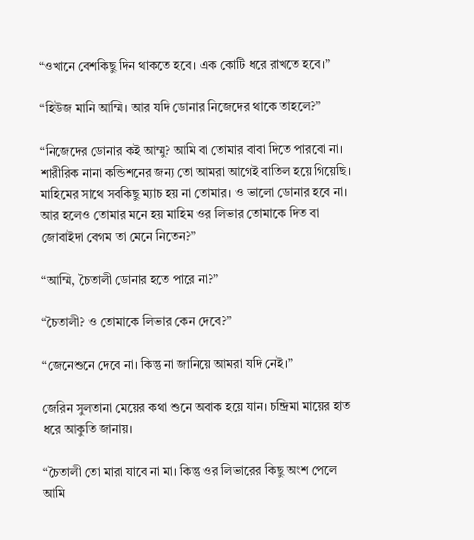“ওখানে বেশকিছু দিন থাকতে হবে। এক কোটি ধরে রাখতে হবে।”

“হিউজ মানি আম্মি। আর যদি ডোনার নিজেদের থাকে তাহলে?”

“নিজেদের ডোনার কই আম্মু? আমি বা তোমার বাবা দিতে পারবো না। শারীরিক নানা কন্ডিশনের জন্য তো আমরা আগেই বাতিল হয়ে গিয়েছি। মাহিমের সাথে সবকিছু ম্যাচ হয় না তোমার। ও ভালো ডোনার হবে না। আর হলেও তোমার মনে হয় মাহিম ওর লিভার তোমাকে দিত বা জোবাইদা বেগম তা মেনে নিতেন?”

“আম্মি, চৈতালী ডোনার হতে পারে না?”

“চৈতালী? ও তোমাকে লিভার কেন দেবে?”

“জেনেশুনে দেবে না। কিন্তু না জানিয়ে আমরা যদি নেই।”

জেরিন সুলতানা মেয়ের কথা শুনে অবাক হয়ে যান। চন্দ্রিমা মায়ের হাত ধরে আকুতি জানায়।

“চৈতালী তো মারা যাবে না মা। কিন্তু ওর লিভারের কিছু অংশ পেলে আমি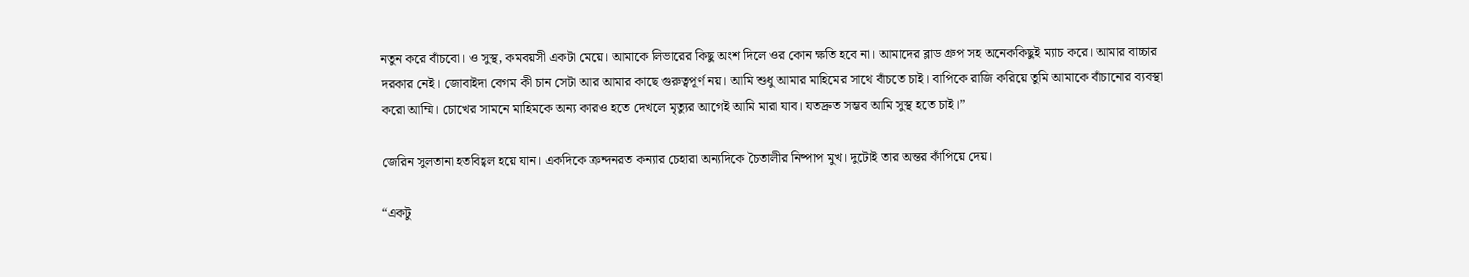নতুন করে বাঁচবো। ও সুস্থ, কমবয়সী একটা মেয়ে। আমাকে লিভারের কিছু অংশ দিলে ওর কোন ক্ষতি হবে না। আমাদের ব্লাড গ্রুপ সহ অনেককিছুই ম্যাচ করে। আমার বাচ্চার দরকার নেই। জোবাইদা বেগম কী চান সেটা আর আমার কাছে গুরুত্বপূর্ণ নয়। আমি শুধু আমার মাহিমের সাথে বাঁচতে চাই। বাপিকে রাজি করিয়ে তুমি আমাকে বাঁচানোর ব্যবস্থা করো আম্মি। চোখের সামনে মাহিমকে অন্য কারও হতে দেখলে মৃত্যুর আগেই আমি মারা যাব। যতদ্রুত সম্ভব আমি সুস্থ হতে চাই।”

জেরিন সুলতানা হতবিহ্বল হয়ে যান। একদিকে ক্রন্দনরত কন্যার চেহারা অন্যদিকে চৈতালীর নিষ্পাপ মুখ। দুটোই তার অন্তর কাঁপিয়ে দেয়।

“একটু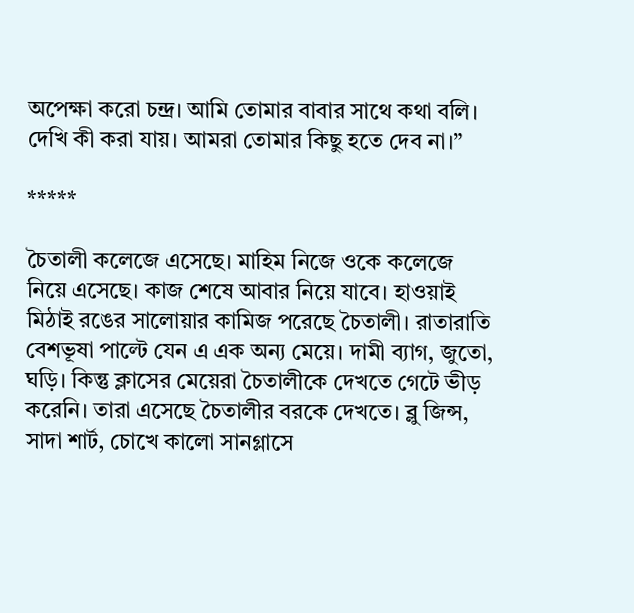অপেক্ষা করো চন্দ্র। আমি তোমার বাবার সাথে কথা বলি। দেখি কী করা যায়। আমরা তোমার কিছু হতে দেব না।”

*****

চৈতালী কলেজে এসেছে। মাহিম নিজে ওকে কলেজে নিয়ে এসেছে। কাজ শেষে আবার নিয়ে যাবে। হাওয়াই মিঠাই রঙের সালোয়ার কামিজ পরেছে চৈতালী। রাতারাতি বেশভূষা পাল্টে যেন এ এক অন্য মেয়ে। দামী ব্যাগ, জুতো, ঘড়ি। কিন্তু ক্লাসের মেয়েরা চৈতালীকে দেখতে গেটে ভীড় করেনি। তারা এসেছে চৈতালীর বরকে দেখতে। ব্লু জিন্স, সাদা শার্ট, চোখে কালো সানগ্লাসে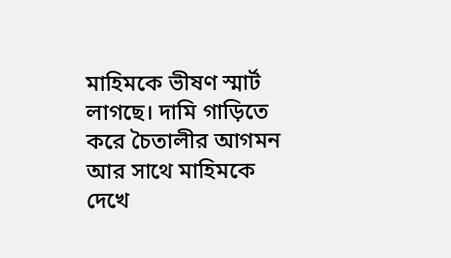মাহিমকে ভীষণ স্মার্ট লাগছে। দামি গাড়িতে করে চৈতালীর আগমন আর সাথে মাহিমকে দেখে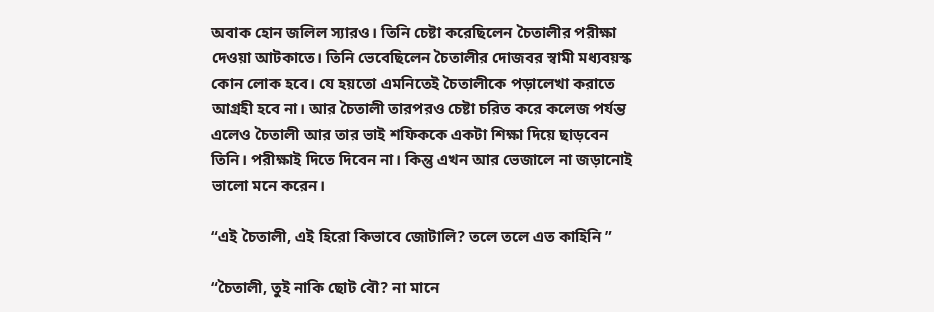অবাক হোন জলিল স্যারও। তিনি চেষ্টা করেছিলেন চৈতালীর পরীক্ষা দেওয়া আটকাতে। তিনি ভেবেছিলেন চৈতালীর দোজবর স্বামী মধ্যবয়স্ক কোন লোক হবে। যে হয়তো এমনিতেই চৈতালীকে পড়ালেখা করাতে আগ্রহী হবে না। আর চৈতালী তারপরও চেষ্টা চরিত করে কলেজ পর্যন্ত এলেও চৈতালী আর তার ভাই শফিককে একটা শিক্ষা দিয়ে ছাড়বেন তিনি। পরীক্ষাই দিতে দিবেন না। কিন্তু এখন আর ভেজালে না জড়ানোই ভালো মনে করেন।

“এই চৈতালী, এই হিরো কিভাবে জোটালি? তলে তলে এত কাহিনি ”

“চৈতালী, তুই নাকি ছোট বৌ? না মানে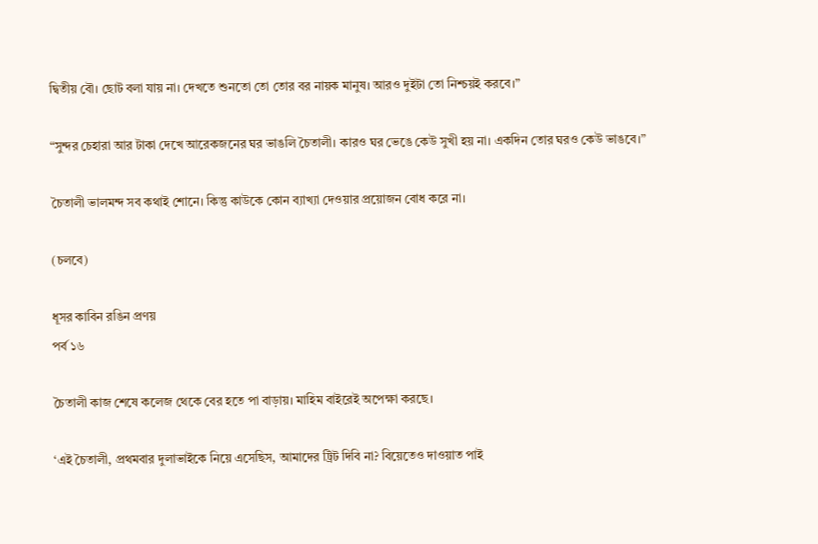দ্বিতীয় বৌ। ছোট বলা যায় না। দেখতে শুনতো তো তোর বর নায়ক মানুষ। আরও দুইটা তো নিশ্চয়ই করবে।”

“সুন্দর চেহারা আর টাকা দেখে আরেকজনের ঘর ভাঙলি চৈতালী। কারও ঘর ভেঙে কেউ সুখী হয় না। একদিন তোর ঘরও কেউ ভাঙবে।”

চৈতালী ভালমন্দ সব কথাই শোনে। কিন্তু কাউকে কোন ব্যাখ্যা দেওয়ার প্রয়োজন বোধ করে না।

(চলবে)

ধূসর কাবিন রঙিন প্রণয়
পর্ব ১৬

চৈতালী কাজ শেষে কলেজ থেকে বের হতে পা বাড়ায়। মাহিম বাইরেই অপেক্ষা করছে।

‘এই চৈতালী, প্রথমবার দুলাভাইকে নিয়ে এসেছিস, আমাদের ট্রিট দিবি না? বিয়েতেও দাওয়াত পাই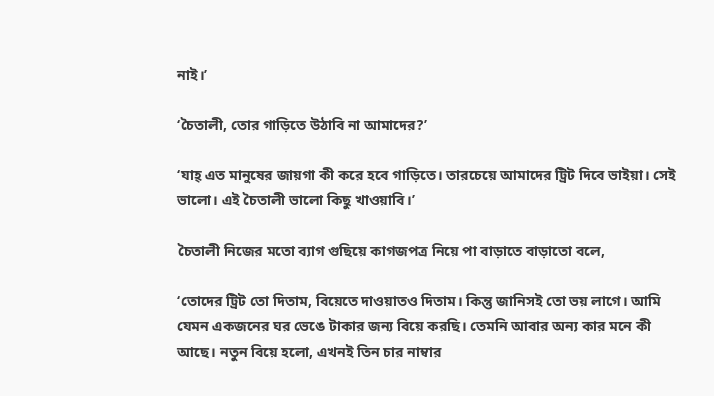নাই।’

‘চৈতালী, তোর গাড়িতে উঠাবি না আমাদের?’

‘যাহ্ এত মানুষের জায়গা কী করে হবে গাড়িতে। তারচেয়ে আমাদের ট্রিট দিবে ভাইয়া। সেই ভালো। এই চৈতালী ভালো কিছু খাওয়াবি।’

চৈতালী নিজের মতো ব্যাগ গুছিয়ে কাগজপত্র নিয়ে পা বাড়াতে বাড়াতো বলে,

‘তোদের ট্রিট তো দিতাম, বিয়েতে দাওয়াতও দিতাম। কিন্তু জানিসই তো ভয় লাগে। আমি যেমন একজনের ঘর ভেঙে টাকার জন্য বিয়ে করছি। তেমনি আবার অন্য কার মনে কী আছে। নতুন বিয়ে হলো, এখনই তিন চার নাম্বার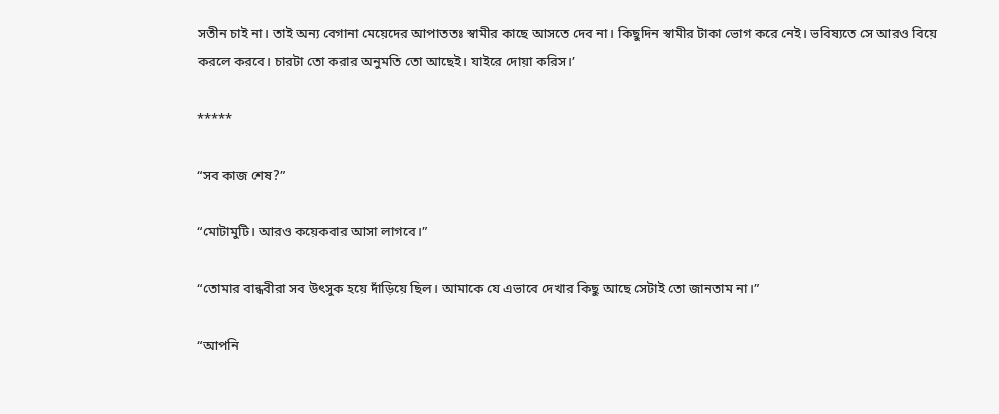সতীন চাই না। তাই অন্য বেগানা মেয়েদের আপাততঃ স্বামীর কাছে আসতে দেব না। কিছুদিন স্বামীর টাকা ভোগ করে নেই। ভবিষ্যতে সে আরও বিয়ে করলে করবে। চারটা তো করার অনুমতি তো আছেই। যাইরে দোয়া করিস।’

*****

“সব কাজ শেষ?”

“মোটামুটি। আরও কয়েকবার আসা লাগবে।”

“তোমার বান্ধবীরা সব উৎসুক হয়ে দাঁড়িয়ে ছিল। আমাকে যে এভাবে দেখার কিছু আছে সেটাই তো জানতাম না।”

“আপনি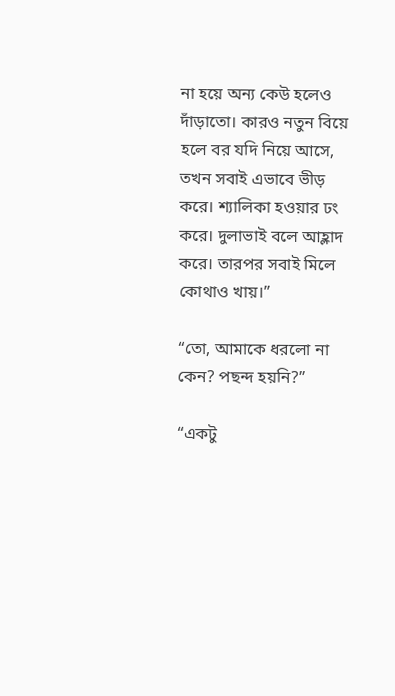না হয়ে অন্য কেউ হলেও দাঁড়াতো। কারও নতুন বিয়ে হলে বর যদি নিয়ে আসে, তখন সবাই এভাবে ভীড় করে। শ্যালিকা হওয়ার ঢং করে। দুলাভাই বলে আহ্লাদ করে। তারপর সবাই মিলে কোথাও খায়।”

“তো, আমাকে ধরলো না কেন? পছন্দ হয়নি?”

“একটু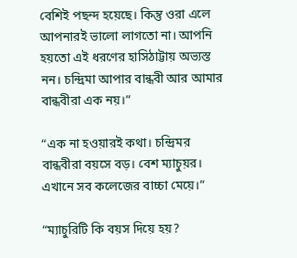বেশিই পছন্দ হয়েছে। কিন্তু ওরা এলে আপনারই ভালো লাগতো না। আপনি হয়তো এই ধরণের হাসিঠাট্টায় অভ্যস্ত নন। চন্দ্রিমা আপার বান্ধবী আর আমার বান্ধবীরা এক নয়।”

“এক না হওয়ারই কথা। চন্দ্রিমর বান্ধবীরা বয়সে বড়। বেশ ম্যাচুয়র। এখানে সব কলেজের বাচ্চা মেয়ে।”

“ম্যাচুরিটি কি বয়স দিয়ে হয়?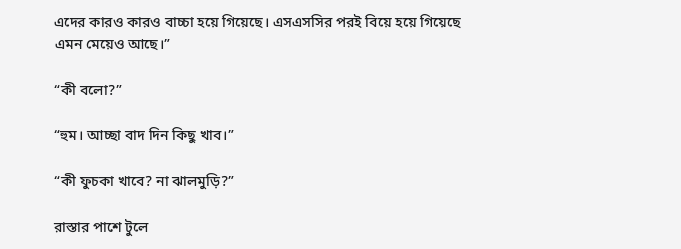এদের কারও কারও বাচ্চা হয়ে গিয়েছে। এসএসসির পরই বিয়ে হয়ে গিয়েছে এমন মেয়েও আছে।”

“কী বলো?”

“হুম। আচ্ছা বাদ দিন কিছু খাব।”

“কী ফুচকা খাবে? না ঝালমুড়ি?”

রাস্তার পাশে টুলে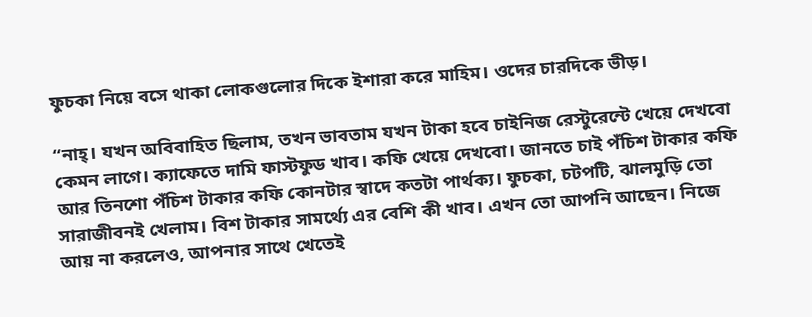ফুচকা নিয়ে বসে থাকা লোকগুলোর দিকে ইশারা করে মাহিম। ওদের চারদিকে ভীড়।

“নাহ্। যখন অবিবাহিত ছিলাম, তখন ভাবতাম যখন টাকা হবে চাইনিজ রেস্টুরেন্টে খেয়ে দেখবো কেমন লাগে। ক্যাফেতে দামি ফাস্টফুড খাব। কফি খেয়ে দেখবো। জানতে চাই পঁচিশ টাকার কফি আর তিনশো পঁচিশ টাকার কফি কোনটার স্বাদে কতটা পার্থক্য। ফুচকা, চটপটি, ঝালমুড়ি তো সারাজীবনই খেলাম। বিশ টাকার সামর্থ্যে এর বেশি কী খাব। এখন তো আপনি আছেন। নিজে আয় না করলেও, আপনার সাথে খেতেই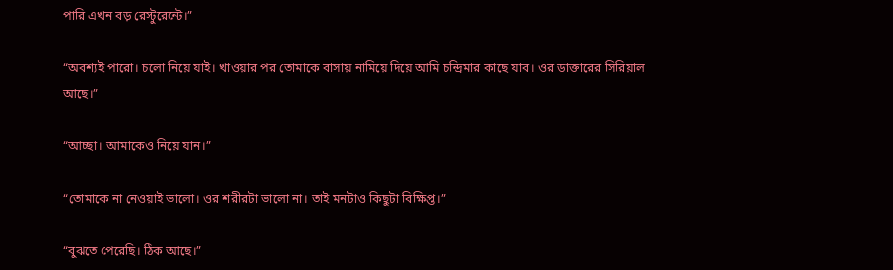পারি এখন বড় রেস্টুরেন্টে।”

“অবশ্যই পারো। চলো নিয়ে যাই। খাওয়ার পর তোমাকে বাসায় নামিয়ে দিয়ে আমি চন্দ্রিমার কাছে যাব। ওর ডাক্তারের সিরিয়াল আছে।”

“আচ্ছা। আমাকেও নিয়ে যান।”

“তোমাকে না নেওয়াই ভালো। ওর শরীরটা ভালো না। তাই মনটাও কিছুটা বিক্ষিপ্ত।”

“বুঝতে পেরেছি। ঠিক আছে।”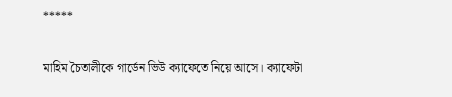*****

মাহিম চৈতালীকে গার্ডেন ভিউ ক্যাফেতে নিয়ে আসে। ক্যাফেটা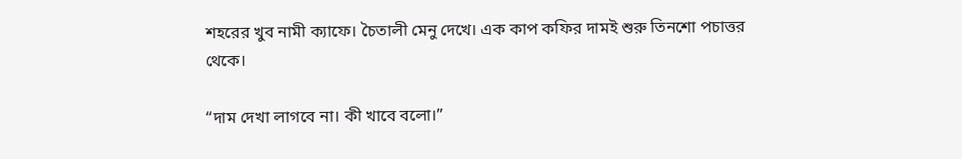শহরের খুব নামী ক্যাফে। চৈতালী মেনু দেখে। এক কাপ কফির দামই শুরু তিনশো পচাত্তর থেকে।

“দাম দেখা লাগবে না। কী খাবে বলো।”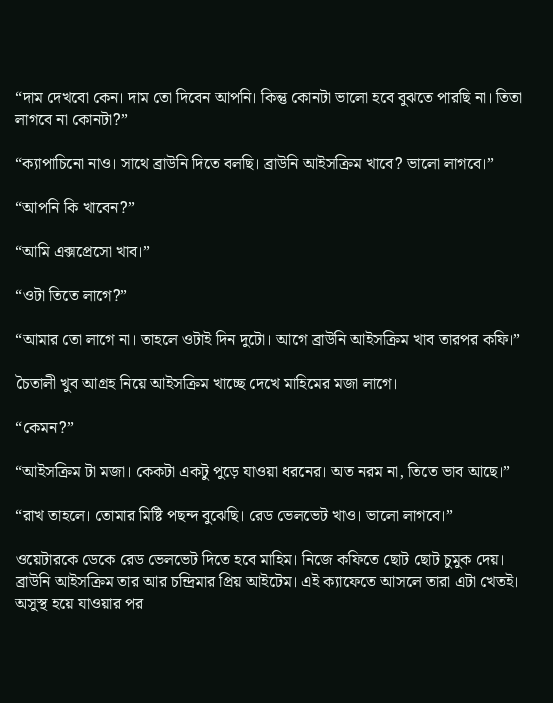“দাম দেখবো কেন। দাম তো দিবেন আপনি। কিন্তু কোনটা ভালো হবে বুঝতে পারছি না। তিতা লাগবে না কোনটা?”

“ক্যাপাচিনো নাও। সাথে ব্রাউনি দিতে বলছি। ব্রাউনি আইসক্রিম খাবে? ভালো লাগবে।”

“আপনি কি খাবেন?”

“আমি এক্সপ্রেসো খাব।”

“ওটা তিতে লাগে?”

“আমার তো লাগে না। তাহলে ওটাই দিন দুটো। আগে ব্রাউনি আইসক্রিম খাব তারপর কফি।”

চৈতালী খুব আগ্রহ নিয়ে আইসক্রিম খাচ্ছে দেখে মাহিমের মজা লাগে।

“কেমন?”

“আইসক্রিম টা মজা। কেকটা একটু পুড়ে যাওয়া ধরনের। অত নরম না, তিতে ভাব আছে।”

“রাখ তাহলে। তোমার মিষ্টি পছন্দ বুঝেছি। রেড ভেলভেট খাও। ভালো লাগবে।”

ওয়েটারকে ডেকে রেড ভেলভেট দিতে হবে মাহিম। নিজে কফিতে ছোট ছোট চুমুক দেয়। ব্রাউনি আইসক্রিম তার আর চন্দ্রিমার প্রিয় আইটেম। এই ক্যাফেতে আসলে তারা এটা খেতই। অসুস্থ হয়ে যাওয়ার পর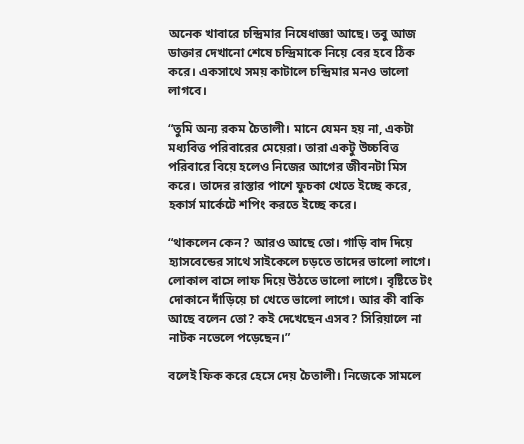অনেক খাবারে চন্দ্রিমার নিষেধাজ্ঞা আছে। তবু আজ ডাক্তার দেখানো শেষে চন্দ্রিমাকে নিয়ে বের হবে ঠিক করে। একসাথে সময় কাটালে চন্দ্রিমার মনও ভালো লাগবে।

“তুমি অন্য রকম চৈতালী। মানে যেমন হয় না, একটা মধ্যবিত্ত পরিবারের মেয়েরা। তারা একটু উচ্চবিত্ত পরিবারে বিয়ে হলেও নিজের আগের জীবনটা মিস করে। তাদের রাস্তার পাশে ফুচকা খেতে ইচ্ছে করে, হকার্স মার্কেটে শপিং করতে ইচ্ছে করে।

“থাকলেন কেন? আরও আছে তো। গাড়ি বাদ দিয়ে হ্যাসবেন্ডের সাথে সাইকেলে চড়তে তাদের ভালো লাগে। লোকাল বাসে লাফ দিয়ে উঠতে ভালো লাগে। বৃষ্টিতে টং দোকানে দাঁড়িয়ে চা খেতে ভালো লাগে। আর কী বাকি আছে বলেন তো? কই দেখেছেন এসব? সিরিয়ালে না নাটক নভেলে পড়েছেন।”

বলেই ফিক করে হেসে দেয় চৈতালী। নিজেকে সামলে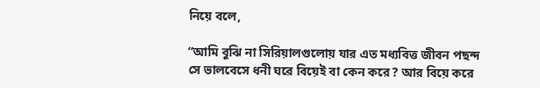নিয়ে বলে,

“আমি বুঝি না সিরিয়ালগুলোয় যার এত মধ্যবিত্ত জীবন পছন্দ সে ভালবেসে ধনী ঘরে বিয়েই বা কেন করে? আর বিয়ে করে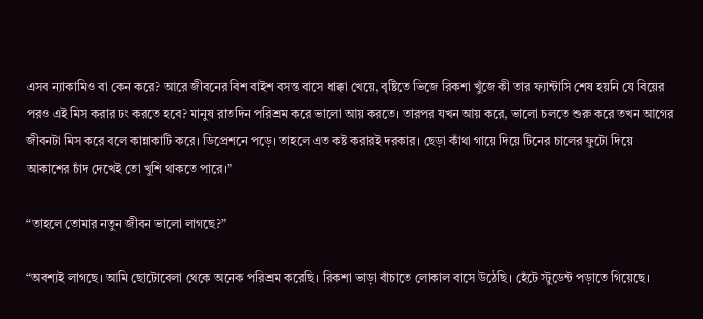এসব ন্যাকামিও বা কেন করে? আরে জীবনের বিশ বাইশ বসন্ত বাসে ধাক্কা খেয়ে, বৃষ্টিতে ভিজে রিকশা খুঁজে কী তার ফ্যান্টাসি শেষ হয়নি যে বিয়ের পরও এই মিস করার ঢং করতে হবে? মানুষ রাতদিন পরিশ্রম করে ভালো আয় করতে। তারপর যখন আয় করে, ভালো চলতে শুরু করে তখন আগের জীবনটা মিস করে বলে কান্নাকাটি করে। ডিপ্রেশনে পড়ে। তাহলে এত কষ্ট করারই দরকার। ছেড়া কাঁথা গায়ে দিয়ে টিনের চালের ফুটো দিয়ে আকাশের চাঁদ দেখেই তো খুশি থাকতে পারে।”

“তাহলে তোমার নতুন জীবন ভালো লাগছে?”

“অবশ্যই লাগছে। আমি ছোটোবেলা থেকে অনেক পরিশ্রম করেছি। রিকশা ভাড়া বাঁচাতে লোকাল বাসে উঠেছি। হেঁটে স্টুডেন্ট পড়াতে গিয়েছে।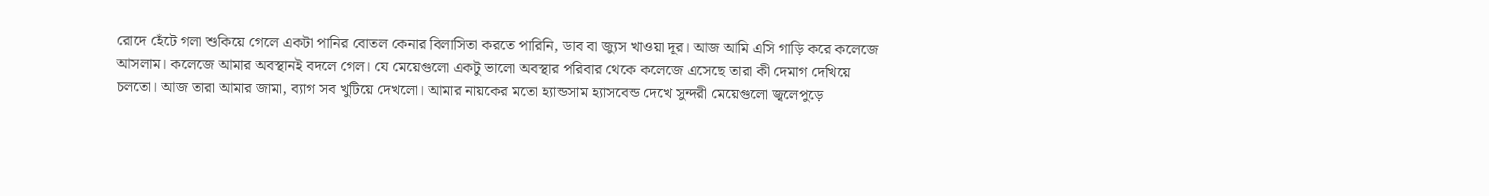রোদে হেঁটে গলা শুকিয়ে গেলে একটা পানির বোতল কেনার বিলাসিতা করতে পারিনি, ডাব বা জ্যুস খাওয়া দূর। আজ আমি এসি গাড়ি করে কলেজে আসলাম। কলেজে আমার অবস্থানই বদলে গেল। যে মেয়েগুলো একটু ভালো অবস্থার পরিবার থেকে কলেজে এসেছে তারা কী দেমাগ দেখিয়ে চলতো। আজ তারা আমার জামা, ব্যাগ সব খুটিয়ে দেখলো। আমার নায়কের মতো হ্যান্ডসাম হ্যাসবেন্ড দেখে সুন্দরী মেয়েগুলো জ্বলেপুড়ে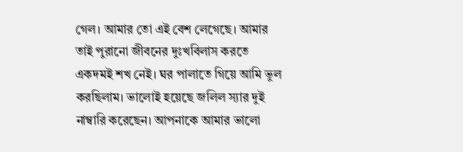গেল। আমার তো এই বেশ লেগেছে। আমার তাই পুরানো জীবনের দুঃখবিলাস করতে একদমই শখ নেই। ঘর পালাতে গিয়ে আমি ভুল করছিলাম। ভালোই হয়েছে জলিল স্যার দুই নাম্বারি করেছেন। আপনাকে আমার ভালো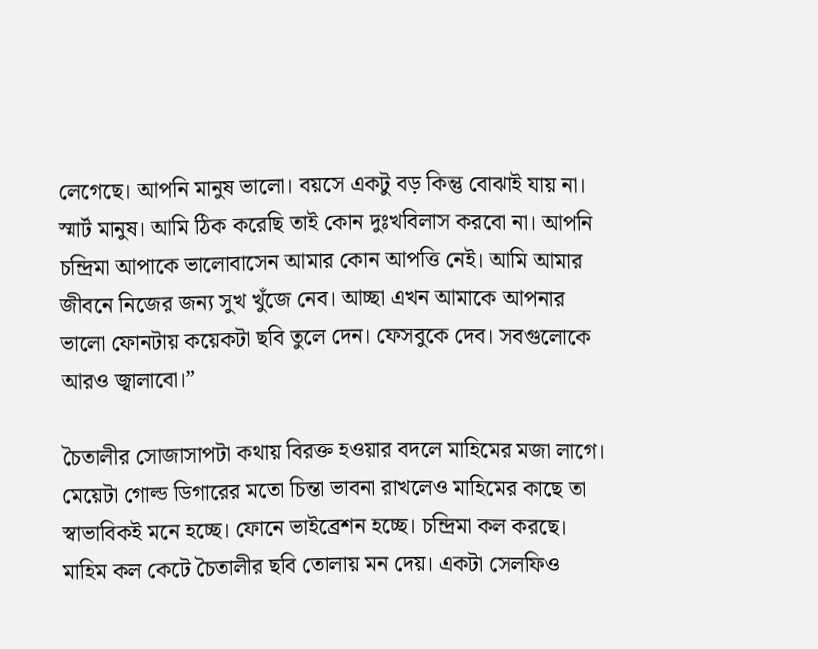লেগেছে। আপনি মানুষ ভালো। বয়সে একটু বড় কিন্তু বোঝাই যায় না। স্মার্ট মানুষ। আমি ঠিক করেছি তাই কোন দুঃখবিলাস করবো না। আপনি চন্দ্রিমা আপাকে ভালোবাসেন আমার কোন আপত্তি নেই। আমি আমার জীবনে নিজের জন্য সুখ খুঁজে নেব। আচ্ছা এখন আমাকে আপনার ভালো ফোনটায় কয়েকটা ছবি তুলে দেন। ফেসবুকে দেব। সবগুলোকে আরও জ্বালাবো।”

চৈতালীর সোজাসাপটা কথায় বিরক্ত হওয়ার বদলে মাহিমের মজা লাগে। মেয়েটা গোল্ড ডিগারের মতো চিন্তা ভাবনা রাখলেও মাহিমের কাছে তা স্বাভাবিকই মনে হচ্ছে। ফোনে ভাইব্রেশন হচ্ছে। চন্দ্রিমা কল করছে। মাহিম কল কেটে চৈতালীর ছবি তোলায় মন দেয়। একটা সেলফিও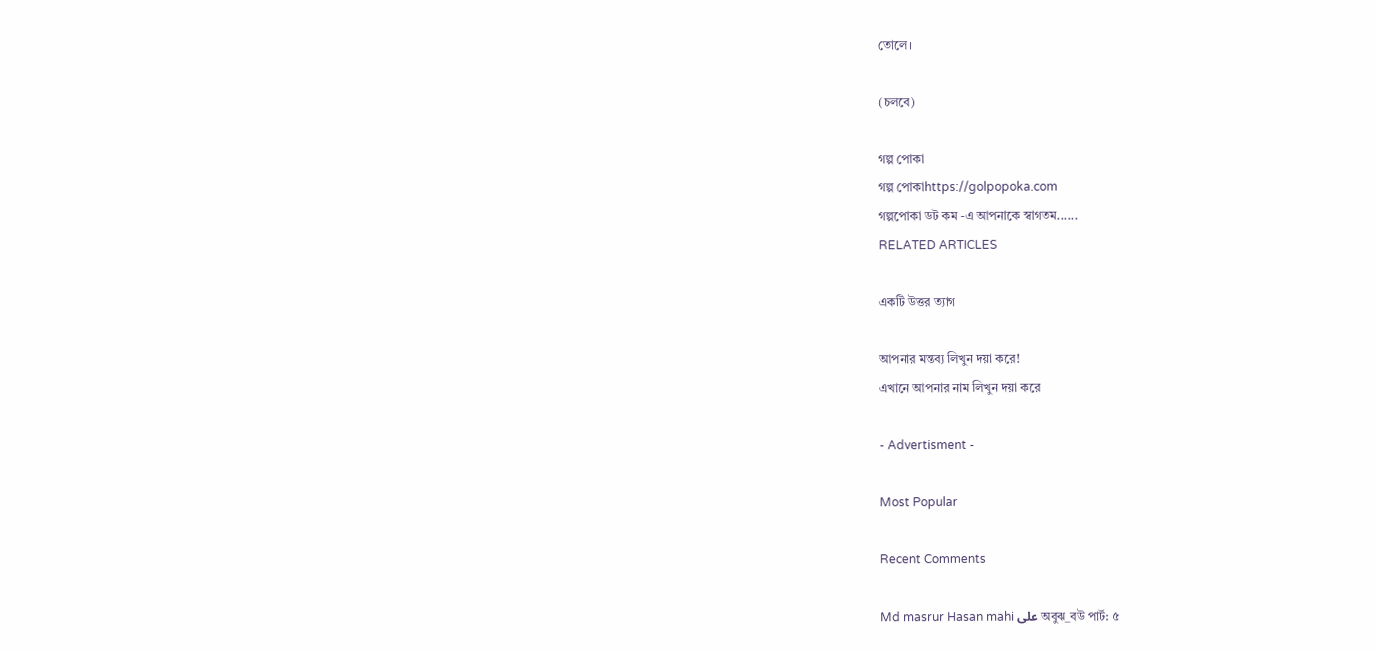তোলে।

(চলবে)

গল্প পোকা
গল্প পোকাhttps://golpopoka.com
গল্পপোকা ডট কম -এ আপনাকে স্বাগতম......
RELATED ARTICLES

একটি উত্তর ত্যাগ

আপনার মন্তব্য লিখুন দয়া করে!
এখানে আপনার নাম লিখুন দয়া করে

- Advertisment -

Most Popular

Recent Comments

Md masrur Hasan mahi على অবুঝ_বউ পার্ট: ৫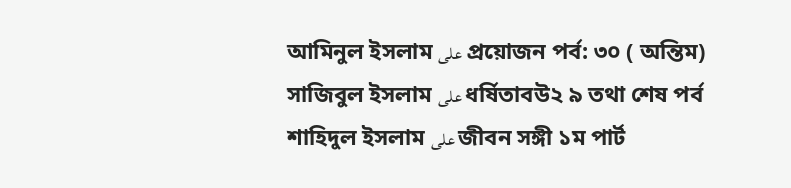আমিনুল ইসলাম على প্রয়োজন পর্ব: ৩০ ( অন্তিম)
সাজিবুল ইসলাম على ধর্ষিতাবউ২ ৯ তথা শেষ পর্ব
শাহিদুল ইসলাম على জীবন সঙ্গী ১ম পার্ট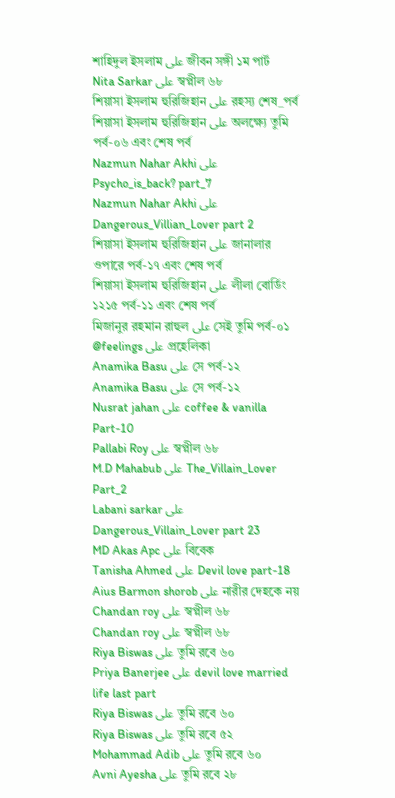শাহিদুল ইসলাম على জীবন সঙ্গী ১ম পার্ট
Nita Sarkar على স্বপ্নীল ৬৮
শিয়াসা ইসলাম হুরিজিহান على রহস্য শেষ_পর্ব
শিয়াসা ইসলাম হুরিজিহান على অলক্ষ্যে তুমি পর্ব-০৬ এবং শেষ পর্ব
Nazmun Nahar Akhi على Psycho_is_back? part_7
Nazmun Nahar Akhi على Dangerous_Villian_Lover part 2
শিয়াসা ইসলাম হুরিজিহান على জানালার ওপারে পর্ব-১৭ এবং শেষ পর্ব
শিয়াসা ইসলাম হুরিজিহান على লীলা বোর্ডিং ১২১৫ পর্ব-১১ এবং শেষ পর্ব
মিজানুর রহমান রাহুল على সেই তুমি পর্ব-০১
@feelings على প্রহেলিকা
Anamika Basu على সে পর্ব-১২
Anamika Basu على সে পর্ব-১২
Nusrat jahan على coffee & vanilla Part-10
Pallabi Roy على স্বপ্নীল ৬৮
M.D Mahabub على The_Villain_Lover Part_2
Labani sarkar على Dangerous_Villain_Lover part 23
MD Akas Apc على বিবেক
Tanisha Ahmed على Devil love part-18
Aius Barmon shorob على নারীর দেহকে নয়
Chandan roy على স্বপ্নীল ৬৮
Chandan roy على স্বপ্নীল ৬৮
Riya Biswas على তুমি রবে ৬০
Priya Banerjee على devil love married life last part
Riya Biswas على তুমি রবে ৬০
Riya Biswas على তুমি রবে ৫২
Mohammad Adib على তুমি রবে ৬০
Avni Ayesha على তুমি রবে ২৮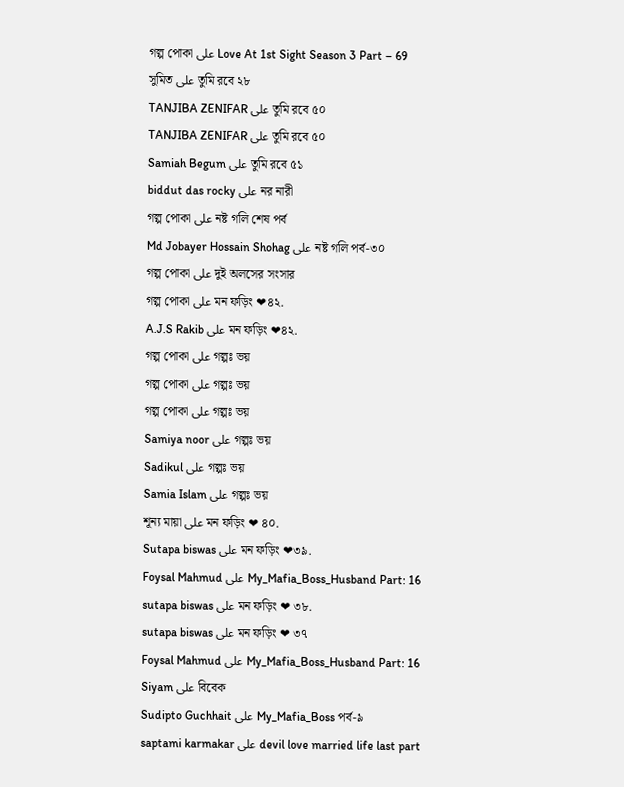গল্প পোকা على Love At 1st Sight Season 3 Part – 69
সুমিত على তুমি রবে ২৮
TANJIBA ZENIFAR على তুমি রবে ৫০
TANJIBA ZENIFAR على তুমি রবে ৫০
Samiah Begum على তুমি রবে ৫১
biddut das rocky على নর নারী
গল্প পোকা على নষ্ট গলি শেষ পর্ব
Md Jobayer Hossain Shohag على নষ্ট গলি পর্ব-৩০
গল্প পোকা على দুই অলসের সংসার
গল্প পোকা على মন ফড়িং ❤৪২.
A.J.S Rakib على মন ফড়িং ❤৪২.
গল্প পোকা على গল্পঃ ভয়
গল্প পোকা على গল্পঃ ভয়
গল্প পোকা على গল্পঃ ভয়
Samiya noor على গল্পঃ ভয়
Sadikul على গল্পঃ ভয়
Samia Islam على গল্পঃ ভয়
শূন্য মায়া على মন ফড়িং ❤ ৪০.
Sutapa biswas على মন ফড়িং ❤৩৯.
Foysal Mahmud على My_Mafia_Boss_Husband Part: 16
sutapa biswas على মন ফড়িং ❤ ৩৮.
sutapa biswas على মন ফড়িং ❤ ৩৭
Foysal Mahmud على My_Mafia_Boss_Husband Part: 16
Siyam على বিবেক
Sudipto Guchhait على My_Mafia_Boss পর্ব-৯
saptami karmakar على devil love married life last part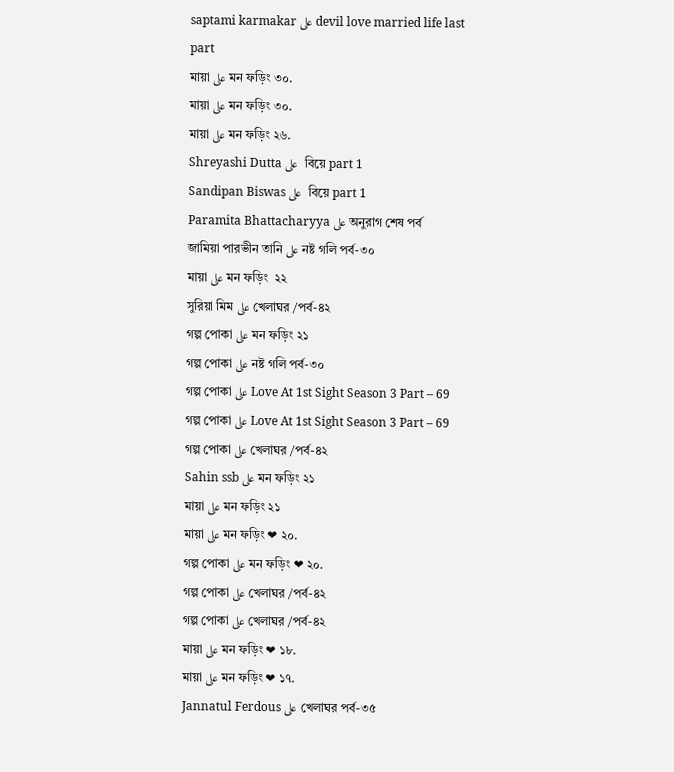saptami karmakar على devil love married life last part
মায়া على মন ফড়িং ৩০.
মায়া على মন ফড়িং ৩০.
মায়া على মন ফড়িং ২৬.
Shreyashi Dutta على  বিয়ে part 1
Sandipan Biswas على  বিয়ে part 1
Paramita Bhattacharyya على অনুরাগ শেষ পর্ব
জামিয়া পারভীন তানি على নষ্ট গলি পর্ব-৩০
মায়া على মন ফড়িং  ২২
সুরিয়া মিম على খেলাঘর /পর্ব-৪২
গল্প পোকা على মন ফড়িং ২১
গল্প পোকা على নষ্ট গলি পর্ব-৩০
গল্প পোকা على Love At 1st Sight Season 3 Part – 69
গল্প পোকা على Love At 1st Sight Season 3 Part – 69
গল্প পোকা على খেলাঘর /পর্ব-৪২
Sahin ssb على মন ফড়িং ২১
মায়া على মন ফড়িং ২১
মায়া على মন ফড়িং ❤ ২০.
গল্প পোকা على মন ফড়িং ❤ ২০.
গল্প পোকা على খেলাঘর /পর্ব-৪২
গল্প পোকা على খেলাঘর /পর্ব-৪২
মায়া على মন ফড়িং ❤ ১৮.
মায়া على মন ফড়িং ❤ ১৭.
Jannatul Ferdous على খেলাঘর পর্ব-৩৫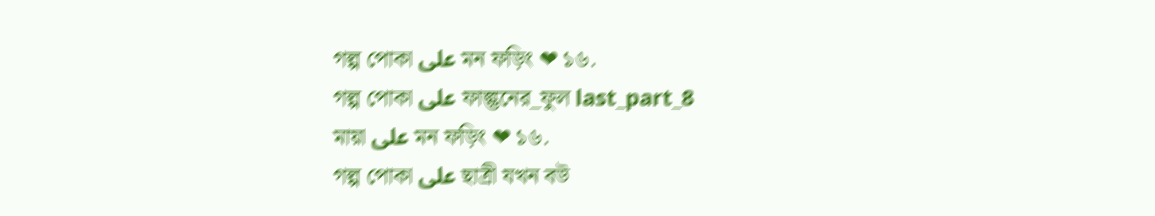গল্প পোকা على মন ফড়িং ❤ ১৬.
গল্প পোকা على ফাল্গুনের_ফুল last_part_8
মায়া على মন ফড়িং ❤ ১৬.
গল্প পোকা على ছাত্রী যখন বউ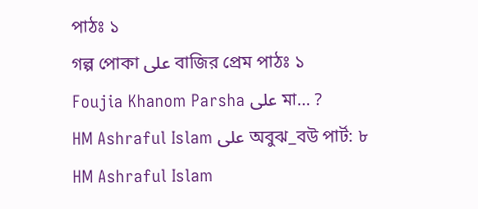পাঠঃ ১
গল্প পোকা على বাজির প্রেম পাঠঃ ১
Foujia Khanom Parsha على মা… ?
HM Ashraful Islam على অবুঝ_বউ পার্ট: ৮
HM Ashraful Islam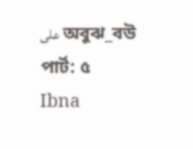على অবুঝ_বউ পার্ট: ৫
Ibna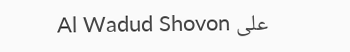Al Wadud Shovon على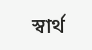স্বার্থ